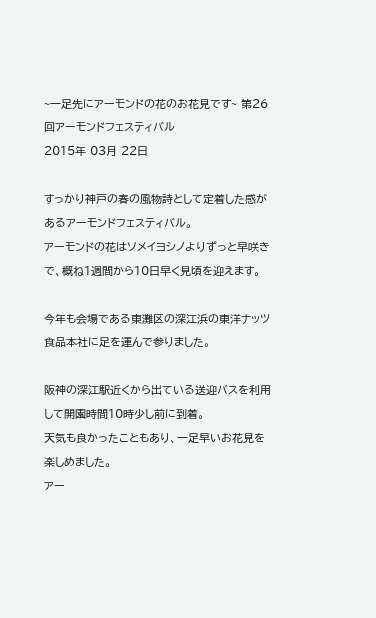~一足先にアーモンドの花のお花見です~ 第26回アーモンドフェスティバル
2015年 03月 22日

すっかり神戸の春の風物詩として定着した感があるアーモンドフェスティバル。
アーモンドの花はソメイヨシノよりずっと早咲きで、概ね1週間から10日早く見頃を迎えます。

今年も会場である東灘区の深江浜の東洋ナッツ食品本社に足を運んで参りました。

阪神の深江駅近くから出ている送迎バスを利用して開園時間10時少し前に到着。
天気も良かったこともあり、一足早いお花見を楽しめました。
アー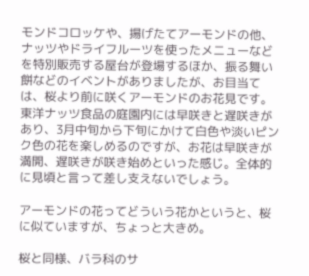モンドコロッケや、揚げたてアーモンドの他、ナッツやドライフルーツを使ったメニューなどを特別販売する屋台が登場するほか、振る舞い餅などのイベントがありましたが、お目当ては、桜より前に咲くアーモンドのお花見です。
東洋ナッツ食品の庭園内には早咲きと遅咲きがあり、3月中旬から下旬にかけて白色や淡いピンク色の花を楽しめるのですが、お花は早咲きが満開、遅咲きが咲き始めといった感じ。全体的に見頃と言って差し支えないでしょう。

アーモンドの花ってどういう花かというと、桜に似ていますが、ちょっと大きめ。

桜と同様、バラ科のサ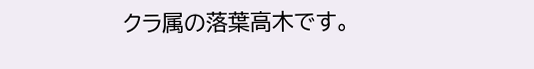クラ属の落葉高木です。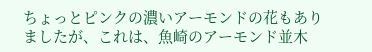ちょっとピンクの濃いアーモンドの花もありましたが、これは、魚崎のアーモンド並木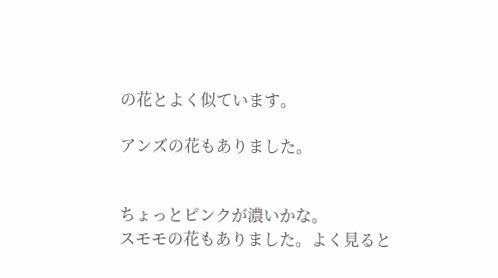の花とよく似ています。

アンズの花もありました。


ちょっとピンクが濃いかな。
スモモの花もありました。よく見ると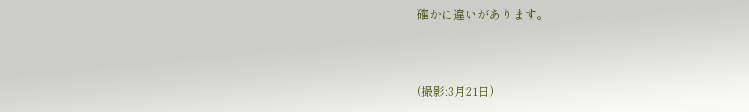確かに違いがあります。


(撮影:3月21日)